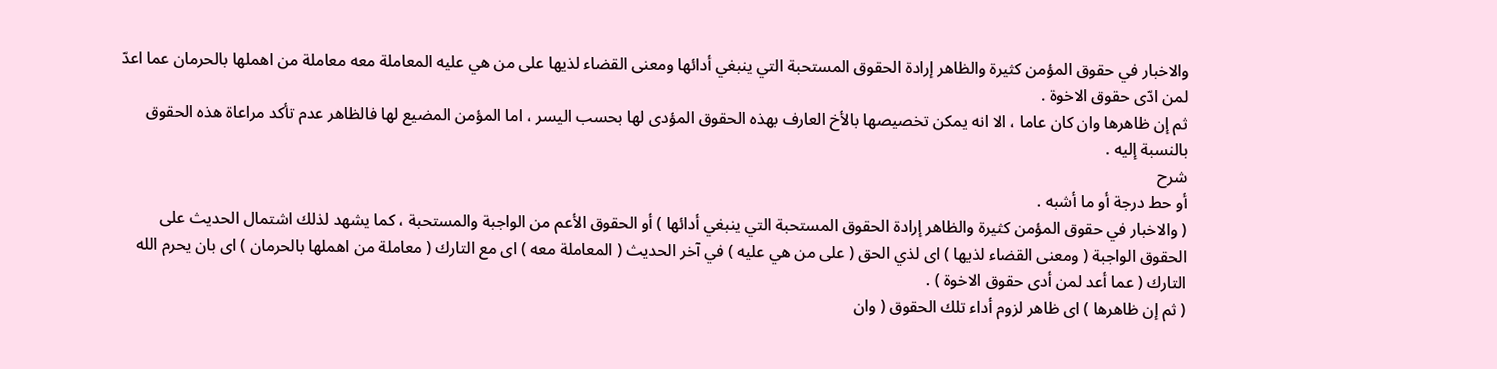والاخبار في حقوق المؤمن كثيرة والظاهر إرادة الحقوق المستحبة التي ينبغي أدائها ومعنى القضاء لذيها على من هي عليه المعاملة معه معاملة من اهملها بالحرمان عما اعدّ لمن ادّى حقوق الاخوة .
ثم إن ظاهرها وان كان عاما ، الا انه يمكن تخصيصها بالأخ العارف بهذه الحقوق المؤدى لها بحسب اليسر ، اما المؤمن المضيع لها فالظاهر عدم تأكد مراعاة هذه الحقوق بالنسبة إليه .
شرح
أو حط درجة أو ما أشبه .
( والاخبار في حقوق المؤمن كثيرة والظاهر إرادة الحقوق المستحبة التي ينبغي أدائها ) أو الحقوق الأعم من الواجبة والمستحبة ، كما يشهد لذلك اشتمال الحديث على الحقوق الواجبة ( ومعنى القضاء لذيها ) اى لذي الحق ( على من هي عليه ) في آخر الحديث ( المعاملة معه ) اى مع التارك ( معاملة من اهملها بالحرمان ) اى بان يحرم الله التارك ( عما أعد لمن أدى حقوق الاخوة ) .
( ثم إن ظاهرها ) اى ظاهر لزوم أداء تلك الحقوق ( وان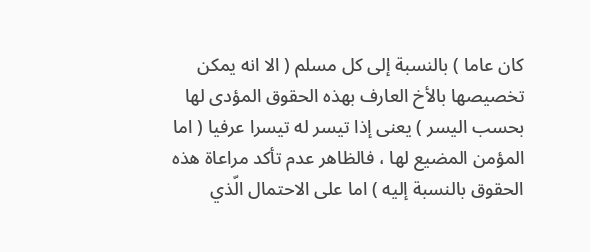كان عاما ) بالنسبة إلى كل مسلم ( الا انه يمكن تخصيصها بالأخ العارف بهذه الحقوق المؤدى لها بحسب اليسر ) يعنى إذا تيسر له تيسرا عرفيا ( اما المؤمن المضيع لها ، فالظاهر عدم تأكد مراعاة هذه الحقوق بالنسبة إليه ) اما على الاحتمال الّذي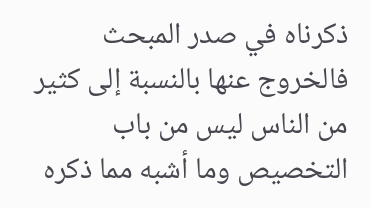ذكرناه في صدر المبحث فالخروج عنها بالنسبة إلى كثير من الناس ليس من باب التخصيص وما أشبه مما ذكره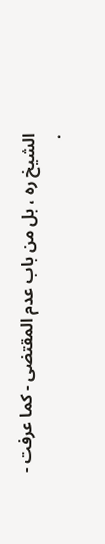الشيخ ره ، بل من باب عدم المقتضى - كما عرفت - .